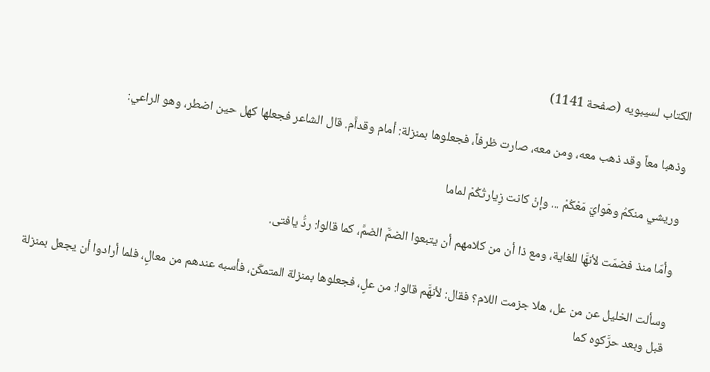الكتاب لسيبويه (صفحة 1141)

وذهبا معاً وقد ذهب معه، ومن معه، صارت ظرفاً، فجعلوها بمنزلة: أمام وقداَّم. قال الشاعر فجعلها كهل حين اضطر، وهو الراعي:

وريشي منكمُ وهَوايَ مَعْكُمْ ... وإنْ كانت زِيارتُكُمْ لماما

وأمّا منذ فضمّت لأنهَّا للغاية، ومع ذا أن من كلامهم أن يتبعوا الضمَّ الضمَّ، كما قالوا: ردُّ يافتى.

وسألت الخليل عن من عل، هلا جزمت اللام؟ فقال: لأنهَّم قالوا: من علٍ، فجعلوها بمنزلة المتمكّن، فأسبه عندهم من معالٍ، فلما أرادوا أن يجعل بمنزلة قبل وبعد حرَّكوه كما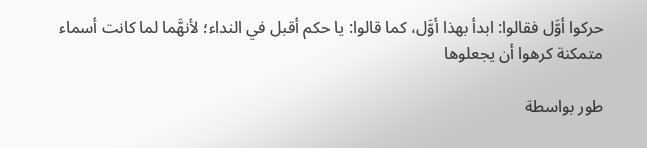حركوا أوَّل فقالوا: ابدأ بهذا أوَّل، كما قالوا: يا حكم أقبل في النداء؛ لأنهَّما لما كانت أسماء متمكنة كرهوا أن يجعلوها

طور بواسطة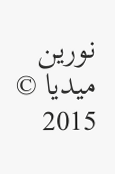نورين ميديا © 2015